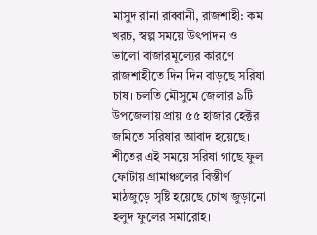মাসুদ রানা রাব্বানী, রাজশাহী: কম খরচ, স্বল্প সময়ে উৎপাদন ও ভালো বাজারমূল্যের কারণে রাজশাহীতে দিন দিন বাড়ছে সরিষা চাষ। চলতি মৌসুমে জেলার ৯টি উপজেলায় প্রায় ৫৫ হাজার হেক্টর জমিতে সরিষার আবাদ হয়েছে। শীতের এই সময়ে সরিষা গাছে ফুল ফোটায় গ্রামাঞ্চলের বিস্তীর্ণ মাঠজুড়ে সৃষ্টি হয়েছে চোখ জুড়ানো হলুদ ফুলের সমারোহ।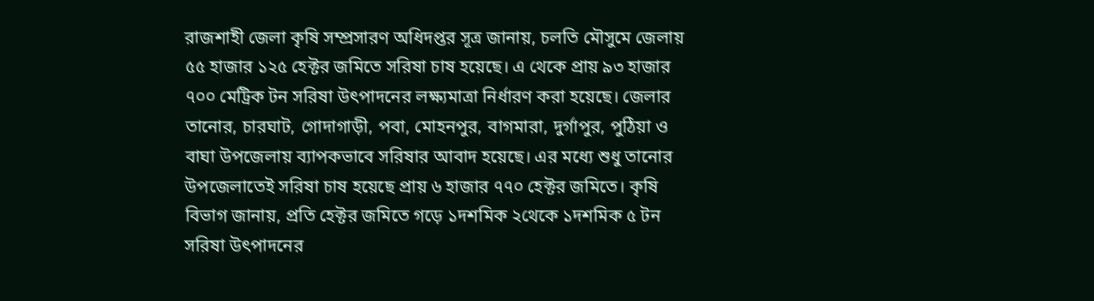রাজশাহী জেলা কৃষি সম্প্রসারণ অধিদপ্তর সূত্র জানায়, চলতি মৌসুমে জেলায় ৫৫ হাজার ১২৫ হেক্টর জমিতে সরিষা চাষ হয়েছে। এ থেকে প্রায় ৯৩ হাজার ৭০০ মেট্রিক টন সরিষা উৎপাদনের লক্ষ্যমাত্রা নির্ধারণ করা হয়েছে। জেলার তানোর, চারঘাট, গোদাগাড়ী, পবা, মোহনপুর, বাগমারা, দুর্গাপুর, পুঠিয়া ও বাঘা উপজেলায় ব্যাপকভাবে সরিষার আবাদ হয়েছে। এর মধ্যে শুধু তানোর উপজেলাতেই সরিষা চাষ হয়েছে প্রায় ৬ হাজার ৭৭০ হেক্টর জমিতে। কৃষি বিভাগ জানায়, প্রতি হেক্টর জমিতে গড়ে ১দশমিক ২থেকে ১দশমিক ৫ টন সরিষা উৎপাদনের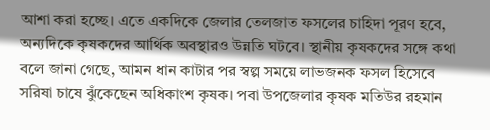আশা করা হচ্ছে। এতে একদিকে জেলার তেলজাত ফসলের চাহিদা পূরণ হবে, অন্যদিকে কৃষকদের আর্থিক অবস্থারও উন্নতি ঘটবে। স্থানীয় কৃষকদের সঙ্গে কথা বলে জানা গেছে, আমন ধান কাটার পর স্বল্প সময়ে লাভজনক ফসল হিসেবে সরিষা চাষে ঝুঁকেছেন অধিকাংশ কৃষক। পবা উপজেলার কৃষক মতিউর রহমান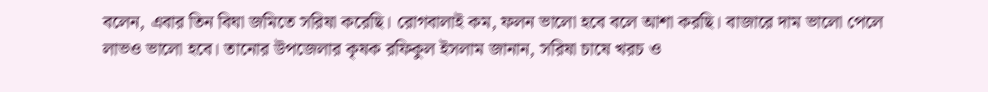বলেন, এবার তিন বিঘা জমিতে সরিষা করেছি। রোগবালাই কম, ফলন ভালো হবে বলে আশা করছি। বাজারে দাম ভালো পেলে লাভও ভালো হবে। তানোর উপজেলার কৃষক রফিকুল ইসলাম জানান, সরিষা চাষে খরচ ও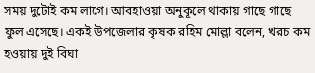সময় দুটোই কম লাগে। আবহাওয়া অনুকূলে থাকায় গাছে গাছে ফুল এসেছে। একই উপজেলার কৃষক রহিম মোল্লা বলেন, খরচ কম হওয়ায় দুই বিঘা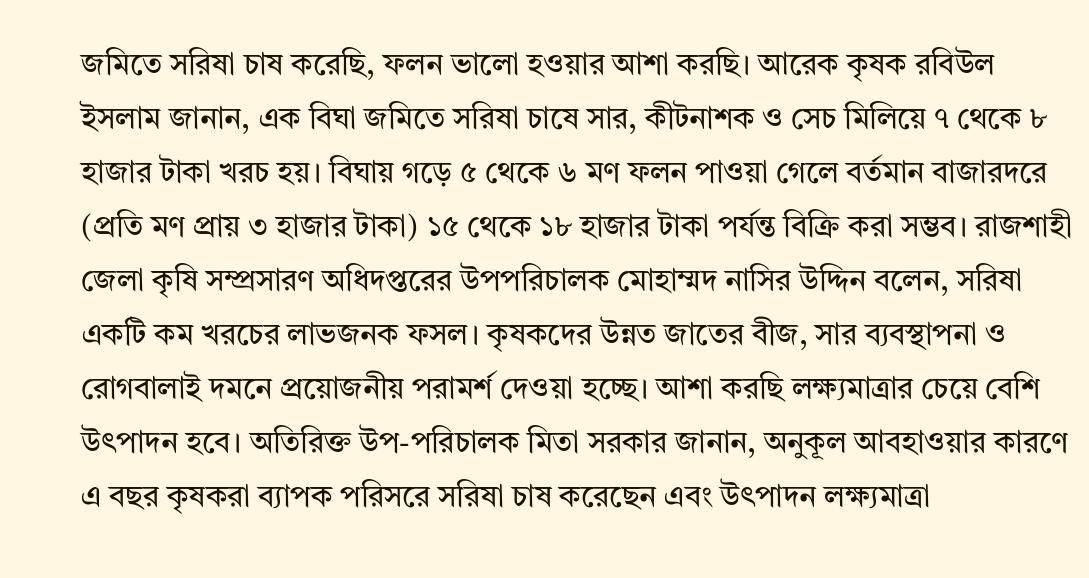জমিতে সরিষা চাষ করেছি, ফলন ভালো হওয়ার আশা করছি। আরেক কৃষক রবিউল ইসলাম জানান, এক বিঘা জমিতে সরিষা চাষে সার, কীটনাশক ও সেচ মিলিয়ে ৭ থেকে ৮ হাজার টাকা খরচ হয়। বিঘায় গড়ে ৫ থেকে ৬ মণ ফলন পাওয়া গেলে বর্তমান বাজারদরে (প্রতি মণ প্রায় ৩ হাজার টাকা) ১৫ থেকে ১৮ হাজার টাকা পর্যন্ত বিক্রি করা সম্ভব। রাজশাহী জেলা কৃষি সম্প্রসারণ অধিদপ্তরের উপপরিচালক মোহাম্মদ নাসির উদ্দিন বলেন, সরিষা একটি কম খরচের লাভজনক ফসল। কৃষকদের উন্নত জাতের বীজ, সার ব্যবস্থাপনা ও রোগবালাই দমনে প্রয়োজনীয় পরামর্শ দেওয়া হচ্ছে। আশা করছি লক্ষ্যমাত্রার চেয়ে বেশি উৎপাদন হবে। অতিরিক্ত উপ-পরিচালক মিতা সরকার জানান, অনুকূল আবহাওয়ার কারণে এ বছর কৃষকরা ব্যাপক পরিসরে সরিষা চাষ করেছেন এবং উৎপাদন লক্ষ্যমাত্রা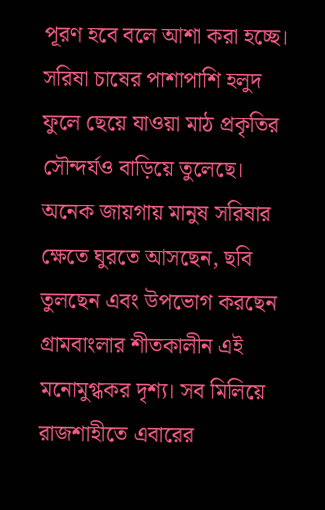পূরণ হবে বলে আশা করা হচ্ছে। সরিষা চাষের পাশাপাশি হলুদ ফুলে ছেয়ে যাওয়া মাঠ প্রকৃতির সৌন্দর্যও বাড়িয়ে তুলেছে। অনেক জায়গায় মানুষ সরিষার ক্ষেতে ঘুরতে আসছেন, ছবি তুলছেন এবং উপভোগ করছেন গ্রামবাংলার শীতকালীন এই মনোমুগ্ধকর দৃশ্য। সব মিলিয়ে রাজশাহীতে এবারের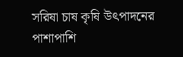সরিষা চাষ কৃষি উৎপাদনের পাশাপাশি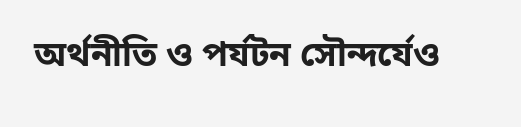অর্থনীতি ও পর্যটন সৌন্দর্যেও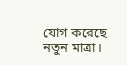যোগ করেছে নতুন মাত্রা।